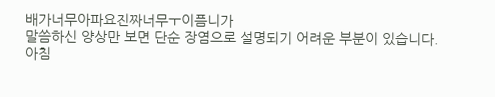배가너무아파요진짜너무ㅜ이픔니가
말씀하신 양상만 보면 단순 장염으로 설명되기 어려운 부분이 있습니다. 아침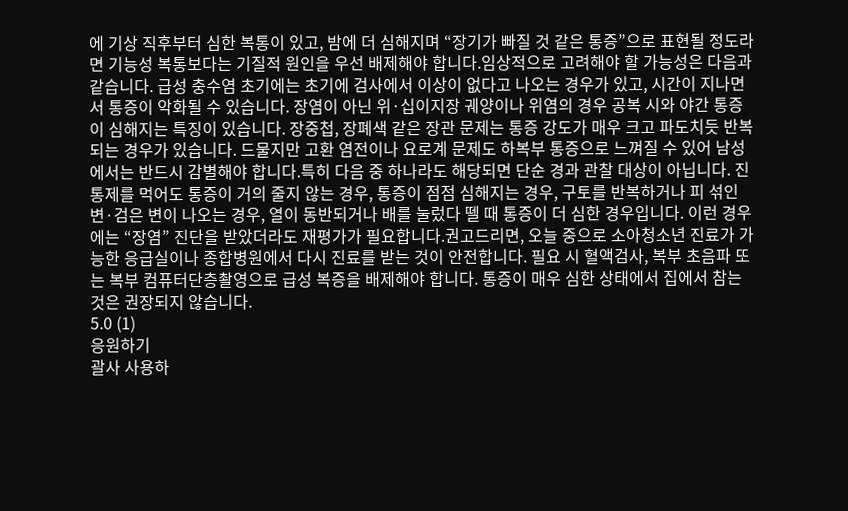에 기상 직후부터 심한 복통이 있고, 밤에 더 심해지며 “장기가 빠질 것 같은 통증”으로 표현될 정도라면 기능성 복통보다는 기질적 원인을 우선 배제해야 합니다.임상적으로 고려해야 할 가능성은 다음과 같습니다. 급성 충수염 초기에는 초기에 검사에서 이상이 없다고 나오는 경우가 있고, 시간이 지나면서 통증이 악화될 수 있습니다. 장염이 아닌 위·십이지장 궤양이나 위염의 경우 공복 시와 야간 통증이 심해지는 특징이 있습니다. 장중첩, 장폐색 같은 장관 문제는 통증 강도가 매우 크고 파도치듯 반복되는 경우가 있습니다. 드물지만 고환 염전이나 요로계 문제도 하복부 통증으로 느껴질 수 있어 남성에서는 반드시 감별해야 합니다.특히 다음 중 하나라도 해당되면 단순 경과 관찰 대상이 아닙니다. 진통제를 먹어도 통증이 거의 줄지 않는 경우, 통증이 점점 심해지는 경우, 구토를 반복하거나 피 섞인 변·검은 변이 나오는 경우, 열이 동반되거나 배를 눌렀다 뗄 때 통증이 더 심한 경우입니다. 이런 경우에는 “장염” 진단을 받았더라도 재평가가 필요합니다.권고드리면, 오늘 중으로 소아청소년 진료가 가능한 응급실이나 종합병원에서 다시 진료를 받는 것이 안전합니다. 필요 시 혈액검사, 복부 초음파 또는 복부 컴퓨터단층촬영으로 급성 복증을 배제해야 합니다. 통증이 매우 심한 상태에서 집에서 참는 것은 권장되지 않습니다.
5.0 (1)
응원하기
괄사 사용하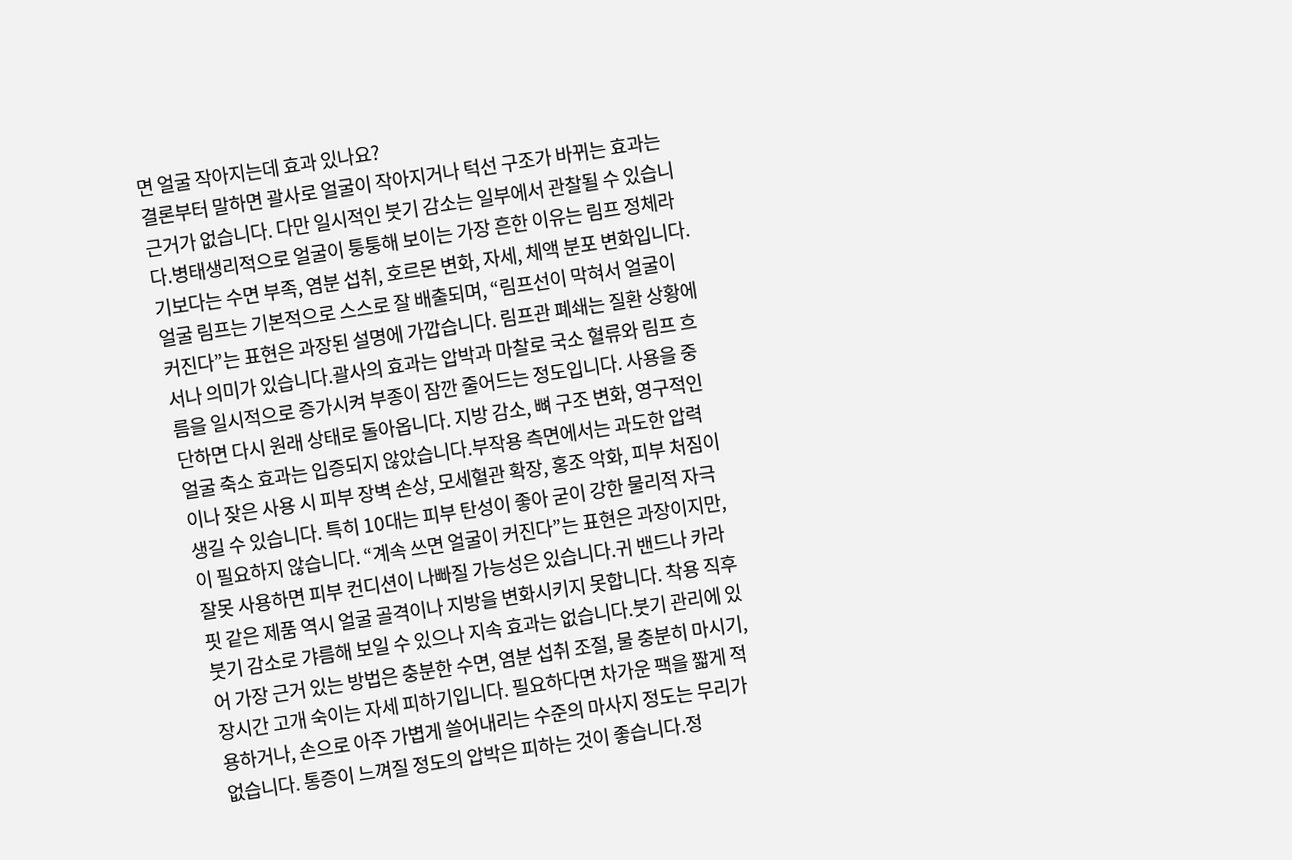면 얼굴 작아지는데 효과 있나요?
결론부터 말하면 괄사로 얼굴이 작아지거나 턱선 구조가 바뀌는 효과는 근거가 없습니다. 다만 일시적인 붓기 감소는 일부에서 관찰될 수 있습니다.병태생리적으로 얼굴이 퉁퉁해 보이는 가장 흔한 이유는 림프 정체라기보다는 수면 부족, 염분 섭취, 호르몬 변화, 자세, 체액 분포 변화입니다. 얼굴 림프는 기본적으로 스스로 잘 배출되며, “림프선이 막혀서 얼굴이 커진다”는 표현은 과장된 설명에 가깝습니다. 림프관 폐쇄는 질환 상황에서나 의미가 있습니다.괄사의 효과는 압박과 마찰로 국소 혈류와 림프 흐름을 일시적으로 증가시켜 부종이 잠깐 줄어드는 정도입니다. 사용을 중단하면 다시 원래 상태로 돌아옵니다. 지방 감소, 뼈 구조 변화, 영구적인 얼굴 축소 효과는 입증되지 않았습니다.부작용 측면에서는 과도한 압력이나 잦은 사용 시 피부 장벽 손상, 모세혈관 확장, 홍조 악화, 피부 처짐이 생길 수 있습니다. 특히 10대는 피부 탄성이 좋아 굳이 강한 물리적 자극이 필요하지 않습니다. “계속 쓰면 얼굴이 커진다”는 표현은 과장이지만, 잘못 사용하면 피부 컨디션이 나빠질 가능성은 있습니다.귀 밴드나 카라핏 같은 제품 역시 얼굴 골격이나 지방을 변화시키지 못합니다. 착용 직후 붓기 감소로 갸름해 보일 수 있으나 지속 효과는 없습니다.붓기 관리에 있어 가장 근거 있는 방법은 충분한 수면, 염분 섭취 조절, 물 충분히 마시기, 장시간 고개 숙이는 자세 피하기입니다. 필요하다면 차가운 팩을 짧게 적용하거나, 손으로 아주 가볍게 쓸어내리는 수준의 마사지 정도는 무리가 없습니다. 통증이 느껴질 정도의 압박은 피하는 것이 좋습니다.정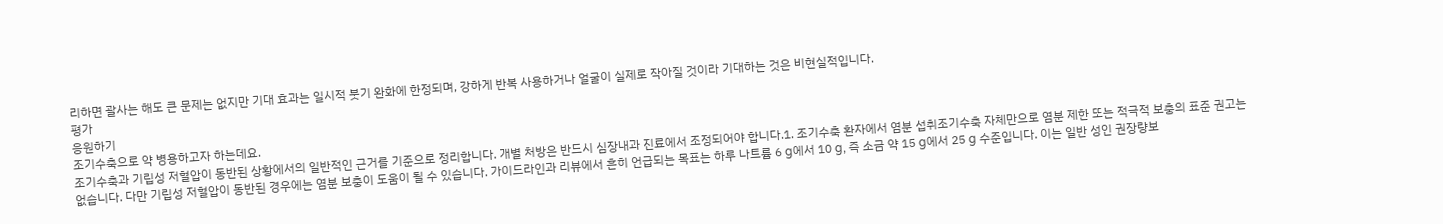리하면 괄사는 해도 큰 문제는 없지만 기대 효과는 일시적 붓기 완화에 한정되며, 강하게 반복 사용하거나 얼굴이 실제로 작아질 것이라 기대하는 것은 비현실적입니다.
평가
응원하기
조기수축으로 약 병용하고자 하는데요.
조기수축과 기립성 저혈압이 동반된 상황에서의 일반적인 근거를 기준으로 정리합니다. 개별 처방은 반드시 심장내과 진료에서 조정되어야 합니다.1. 조기수축 환자에서 염분 섭취조기수축 자체만으로 염분 제한 또는 적극적 보충의 표준 권고는 없습니다. 다만 기립성 저혈압이 동반된 경우에는 염분 보충이 도움이 될 수 있습니다. 가이드라인과 리뷰에서 흔히 언급되는 목표는 하루 나트륨 6 g에서 10 g, 즉 소금 약 15 g에서 25 g 수준입니다. 이는 일반 성인 권장량보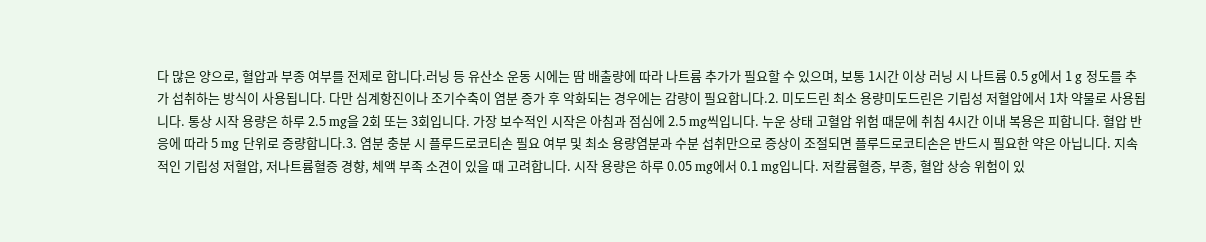다 많은 양으로, 혈압과 부종 여부를 전제로 합니다.러닝 등 유산소 운동 시에는 땀 배출량에 따라 나트륨 추가가 필요할 수 있으며, 보통 1시간 이상 러닝 시 나트륨 0.5 g에서 1 g 정도를 추가 섭취하는 방식이 사용됩니다. 다만 심계항진이나 조기수축이 염분 증가 후 악화되는 경우에는 감량이 필요합니다.2. 미도드린 최소 용량미도드린은 기립성 저혈압에서 1차 약물로 사용됩니다. 통상 시작 용량은 하루 2.5 mg을 2회 또는 3회입니다. 가장 보수적인 시작은 아침과 점심에 2.5 mg씩입니다. 누운 상태 고혈압 위험 때문에 취침 4시간 이내 복용은 피합니다. 혈압 반응에 따라 5 mg 단위로 증량합니다.3. 염분 충분 시 플루드로코티손 필요 여부 및 최소 용량염분과 수분 섭취만으로 증상이 조절되면 플루드로코티손은 반드시 필요한 약은 아닙니다. 지속적인 기립성 저혈압, 저나트륨혈증 경향, 체액 부족 소견이 있을 때 고려합니다. 시작 용량은 하루 0.05 mg에서 0.1 mg입니다. 저칼륨혈증, 부종, 혈압 상승 위험이 있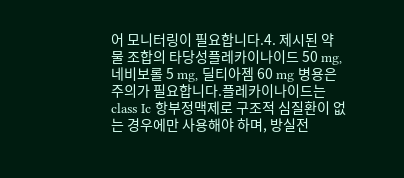어 모니터링이 필요합니다.4. 제시된 약물 조합의 타당성플레카이나이드 50 mg, 네비보롤 5 mg, 딜티아젬 60 mg 병용은 주의가 필요합니다.플레카이나이드는 class Ic 항부정맥제로 구조적 심질환이 없는 경우에만 사용해야 하며, 방실전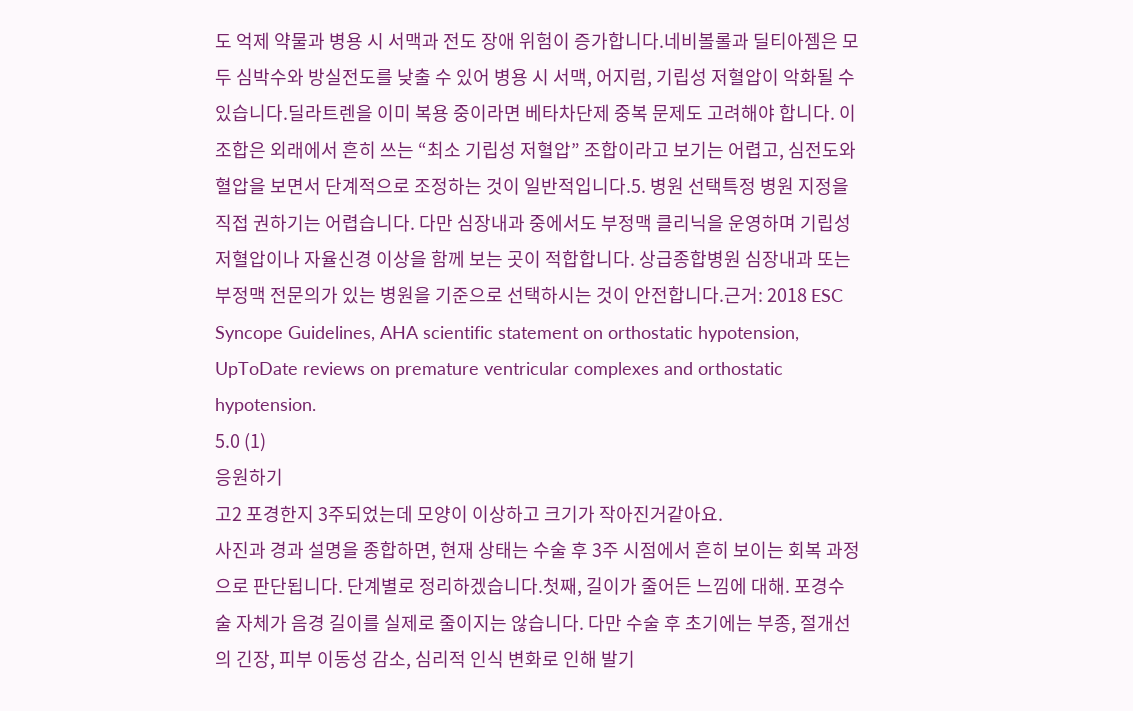도 억제 약물과 병용 시 서맥과 전도 장애 위험이 증가합니다.네비볼롤과 딜티아젬은 모두 심박수와 방실전도를 낮출 수 있어 병용 시 서맥, 어지럼, 기립성 저혈압이 악화될 수 있습니다.딜라트렌을 이미 복용 중이라면 베타차단제 중복 문제도 고려해야 합니다. 이 조합은 외래에서 흔히 쓰는 “최소 기립성 저혈압” 조합이라고 보기는 어렵고, 심전도와 혈압을 보면서 단계적으로 조정하는 것이 일반적입니다.5. 병원 선택특정 병원 지정을 직접 권하기는 어렵습니다. 다만 심장내과 중에서도 부정맥 클리닉을 운영하며 기립성 저혈압이나 자율신경 이상을 함께 보는 곳이 적합합니다. 상급종합병원 심장내과 또는 부정맥 전문의가 있는 병원을 기준으로 선택하시는 것이 안전합니다.근거: 2018 ESC Syncope Guidelines, AHA scientific statement on orthostatic hypotension, UpToDate reviews on premature ventricular complexes and orthostatic hypotension.
5.0 (1)
응원하기
고2 포경한지 3주되었는데 모양이 이상하고 크기가 작아진거같아요.
사진과 경과 설명을 종합하면, 현재 상태는 수술 후 3주 시점에서 흔히 보이는 회복 과정으로 판단됩니다. 단계별로 정리하겠습니다.첫째, 길이가 줄어든 느낌에 대해. 포경수술 자체가 음경 길이를 실제로 줄이지는 않습니다. 다만 수술 후 초기에는 부종, 절개선의 긴장, 피부 이동성 감소, 심리적 인식 변화로 인해 발기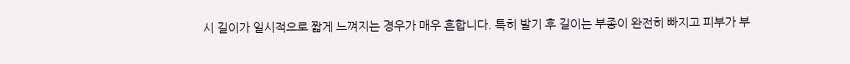시 길이가 일시적으로 짧게 느껴지는 경우가 매우 흔합니다. 특히 발기 후 길이는 부종이 완전히 빠지고 피부가 부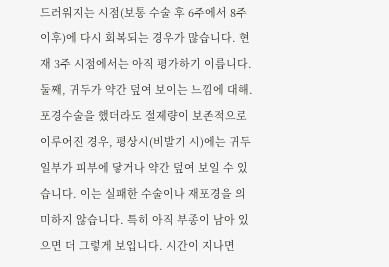드러워지는 시점(보통 수술 후 6주에서 8주 이후)에 다시 회복되는 경우가 많습니다. 현재 3주 시점에서는 아직 평가하기 이릅니다.둘째, 귀두가 약간 덮여 보이는 느낌에 대해. 포경수술을 했더라도 절제량이 보존적으로 이루어진 경우, 평상시(비발기 시)에는 귀두 일부가 피부에 닿거나 약간 덮여 보일 수 있습니다. 이는 실패한 수술이나 재포경을 의미하지 않습니다. 특히 아직 부종이 남아 있으면 더 그렇게 보입니다. 시간이 지나면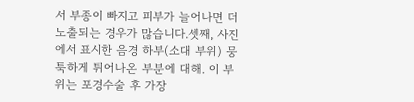서 부종이 빠지고 피부가 늘어나면 더 노출되는 경우가 많습니다.셋째, 사진에서 표시한 음경 하부(소대 부위) 뭉툭하게 튀어나온 부분에 대해. 이 부위는 포경수술 후 가장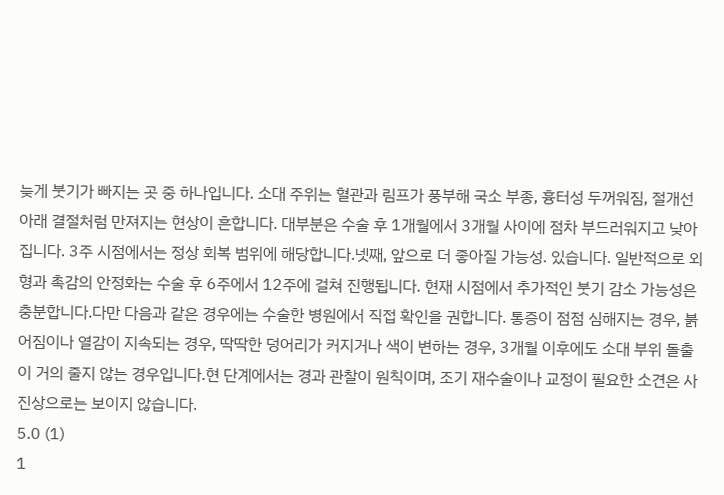늦게 붓기가 빠지는 곳 중 하나입니다. 소대 주위는 혈관과 림프가 풍부해 국소 부종, 흉터성 두꺼워짐, 절개선 아래 결절처럼 만져지는 현상이 흔합니다. 대부분은 수술 후 1개월에서 3개월 사이에 점차 부드러워지고 낮아집니다. 3주 시점에서는 정상 회복 범위에 해당합니다.넷째, 앞으로 더 좋아질 가능성. 있습니다. 일반적으로 외형과 촉감의 안정화는 수술 후 6주에서 12주에 걸쳐 진행됩니다. 현재 시점에서 추가적인 붓기 감소 가능성은 충분합니다.다만 다음과 같은 경우에는 수술한 병원에서 직접 확인을 권합니다. 통증이 점점 심해지는 경우, 붉어짐이나 열감이 지속되는 경우, 딱딱한 덩어리가 커지거나 색이 변하는 경우, 3개월 이후에도 소대 부위 돌출이 거의 줄지 않는 경우입니다.현 단계에서는 경과 관찰이 원칙이며, 조기 재수술이나 교정이 필요한 소견은 사진상으로는 보이지 않습니다.
5.0 (1)
1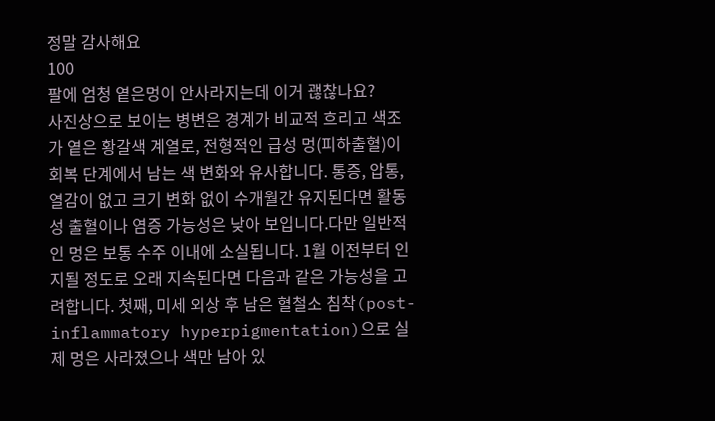정말 감사해요
100
팔에 엄청 옅은멍이 안사라지는데 이거 괞찮나요?
사진상으로 보이는 병변은 경계가 비교적 흐리고 색조가 옅은 황갈색 계열로, 전형적인 급성 멍(피하출혈)이 회복 단계에서 남는 색 변화와 유사합니다. 통증, 압통, 열감이 없고 크기 변화 없이 수개월간 유지된다면 활동성 출혈이나 염증 가능성은 낮아 보입니다.다만 일반적인 멍은 보통 수주 이내에 소실됩니다. 1월 이전부터 인지될 정도로 오래 지속된다면 다음과 같은 가능성을 고려합니다. 첫째, 미세 외상 후 남은 혈철소 침착(post-inflammatory hyperpigmentation)으로 실제 멍은 사라졌으나 색만 남아 있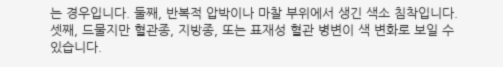는 경우입니다. 둘째, 반복적 압박이나 마찰 부위에서 생긴 색소 침착입니다. 셋째, 드물지만 혈관종, 지방종, 또는 표재성 혈관 병변이 색 변화로 보일 수 있습니다.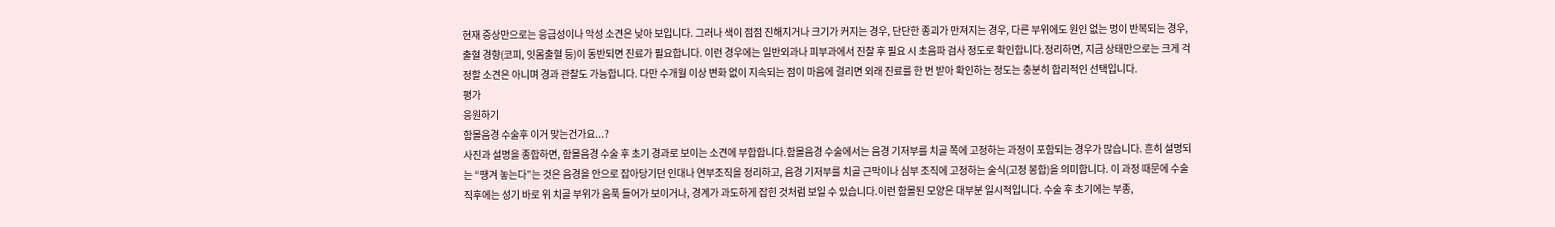현재 증상만으로는 응급성이나 악성 소견은 낮아 보입니다. 그러나 색이 점점 진해지거나 크기가 커지는 경우, 단단한 종괴가 만져지는 경우, 다른 부위에도 원인 없는 멍이 반복되는 경우, 출혈 경향(코피, 잇몸출혈 등)이 동반되면 진료가 필요합니다. 이런 경우에는 일반외과나 피부과에서 진찰 후 필요 시 초음파 검사 정도로 확인합니다.정리하면, 지금 상태만으로는 크게 걱정할 소견은 아니며 경과 관찰도 가능합니다. 다만 수개월 이상 변화 없이 지속되는 점이 마음에 걸리면 외래 진료를 한 번 받아 확인하는 정도는 충분히 합리적인 선택입니다.
평가
응원하기
함몰음경 수술후 이거 맞는건가요...?
사진과 설명을 종합하면, 함몰음경 수술 후 초기 경과로 보이는 소견에 부합합니다.함몰음경 수술에서는 음경 기저부를 치골 쪽에 고정하는 과정이 포함되는 경우가 많습니다. 흔히 설명되는 “땡겨 놓는다”는 것은 음경을 안으로 잡아당기던 인대나 연부조직을 정리하고, 음경 기저부를 치골 근막이나 심부 조직에 고정하는 술식(고정 봉합)을 의미합니다. 이 과정 때문에 수술 직후에는 성기 바로 위 치골 부위가 움푹 들어가 보이거나, 경계가 과도하게 잡힌 것처럼 보일 수 있습니다.이런 함몰된 모양은 대부분 일시적입니다. 수술 후 초기에는 부종,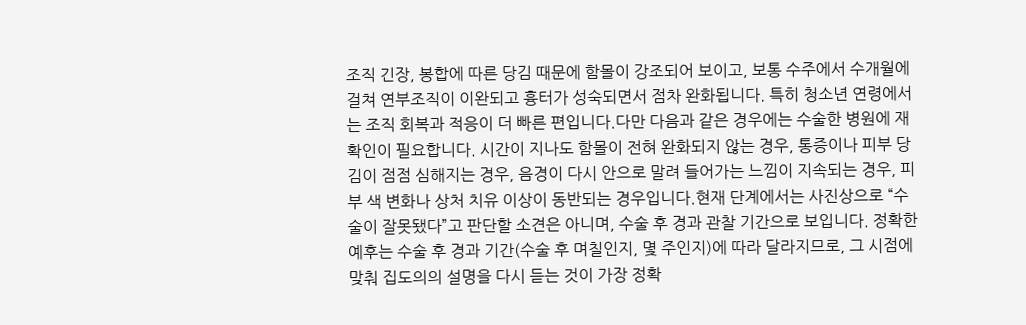조직 긴장, 봉합에 따른 당김 때문에 함몰이 강조되어 보이고, 보통 수주에서 수개월에 걸쳐 연부조직이 이완되고 흉터가 성숙되면서 점차 완화됩니다. 특히 청소년 연령에서는 조직 회복과 적응이 더 빠른 편입니다.다만 다음과 같은 경우에는 수술한 병원에 재확인이 필요합니다. 시간이 지나도 함몰이 전혀 완화되지 않는 경우, 통증이나 피부 당김이 점점 심해지는 경우, 음경이 다시 안으로 말려 들어가는 느낌이 지속되는 경우, 피부 색 변화나 상처 치유 이상이 동반되는 경우입니다.현재 단계에서는 사진상으로 “수술이 잘못됐다”고 판단할 소견은 아니며, 수술 후 경과 관찰 기간으로 보입니다. 정확한 예후는 수술 후 경과 기간(수술 후 며칠인지, 몇 주인지)에 따라 달라지므로, 그 시점에 맞춰 집도의의 설명을 다시 듣는 것이 가장 정확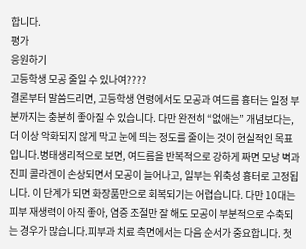합니다.
평가
응원하기
고등학생 모공 줄일 수 있나여????
결론부터 말씀드리면, 고등학생 연령에서도 모공과 여드름 흉터는 일정 부분까지는 충분히 좋아질 수 있습니다. 다만 완전히 “없애는” 개념보다는, 더 이상 악화되지 않게 막고 눈에 띄는 정도를 줄이는 것이 현실적인 목표입니다.병태생리적으로 보면, 여드름을 반복적으로 강하게 짜면 모낭 벽과 진피 콜라겐이 손상되면서 모공이 늘어나고, 일부는 위축성 흉터로 고정됩니다. 이 단계가 되면 화장품만으로 회복되기는 어렵습니다. 다만 10대는 피부 재생력이 아직 좋아, 염증 조절만 잘 해도 모공이 부분적으로 수축되는 경우가 많습니다.피부과 치료 측면에서는 다음 순서가 중요합니다. 첫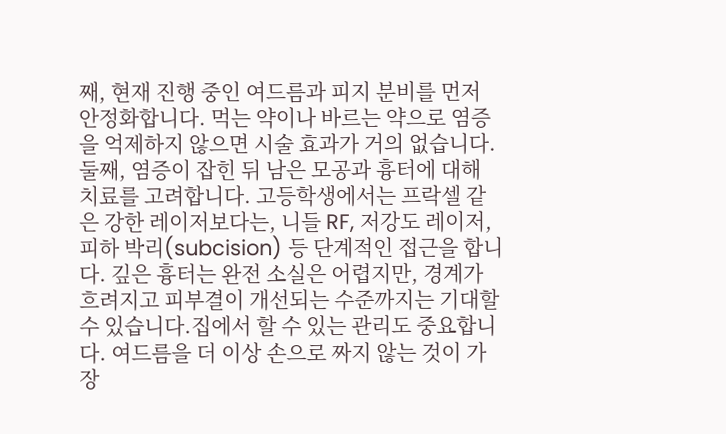째, 현재 진행 중인 여드름과 피지 분비를 먼저 안정화합니다. 먹는 약이나 바르는 약으로 염증을 억제하지 않으면 시술 효과가 거의 없습니다. 둘째, 염증이 잡힌 뒤 남은 모공과 흉터에 대해 치료를 고려합니다. 고등학생에서는 프락셀 같은 강한 레이저보다는, 니들 RF, 저강도 레이저, 피하 박리(subcision) 등 단계적인 접근을 합니다. 깊은 흉터는 완전 소실은 어렵지만, 경계가 흐려지고 피부결이 개선되는 수준까지는 기대할 수 있습니다.집에서 할 수 있는 관리도 중요합니다. 여드름을 더 이상 손으로 짜지 않는 것이 가장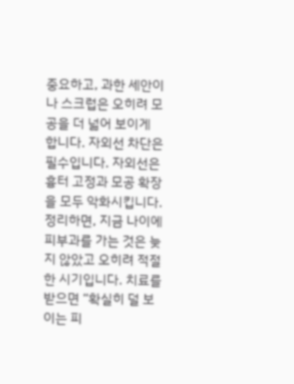중요하고, 과한 세안이나 스크럽은 오히려 모공을 더 넓어 보이게 합니다. 자외선 차단은 필수입니다. 자외선은 흉터 고정과 모공 확장을 모두 악화시킵니다.정리하면, 지금 나이에 피부과를 가는 것은 늦지 않았고 오히려 적절한 시기입니다. 치료를 받으면 “확실히 덜 보이는 피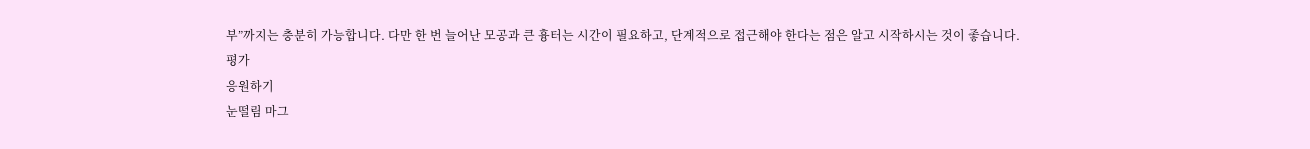부”까지는 충분히 가능합니다. 다만 한 번 늘어난 모공과 큰 흉터는 시간이 필요하고, 단계적으로 접근해야 한다는 점은 알고 시작하시는 것이 좋습니다.
평가
응원하기
눈떨림 마그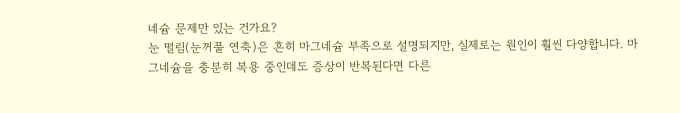네슘 문제만 있는 건가요?
눈 떨림(눈꺼풀 연축)은 흔히 마그네슘 부족으로 설명되지만, 실제로는 원인이 훨씬 다양합니다. 마그네슘을 충분히 복용 중인데도 증상이 반복된다면 다른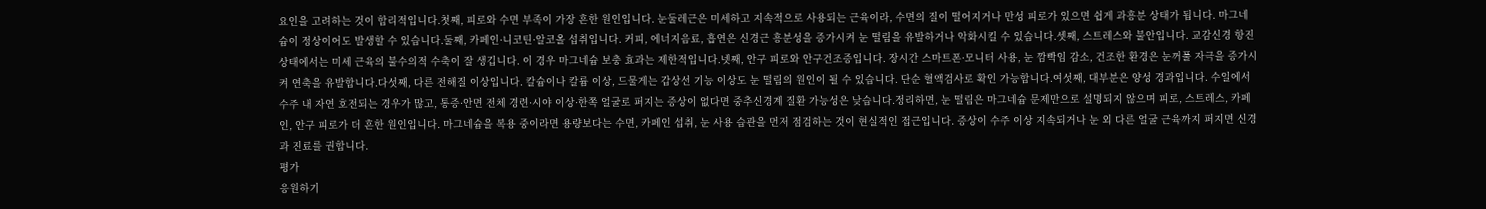요인을 고려하는 것이 합리적입니다.첫째, 피로와 수면 부족이 가장 흔한 원인입니다. 눈둘레근은 미세하고 지속적으로 사용되는 근육이라, 수면의 질이 떨어지거나 만성 피로가 있으면 쉽게 과흥분 상태가 됩니다. 마그네슘이 정상이어도 발생할 수 있습니다.둘째, 카페인·니코틴·알코올 섭취입니다. 커피, 에너지음료, 흡연은 신경근 흥분성을 증가시켜 눈 떨림을 유발하거나 악화시킬 수 있습니다.셋째, 스트레스와 불안입니다. 교감신경 항진 상태에서는 미세 근육의 불수의적 수축이 잘 생깁니다. 이 경우 마그네슘 보충 효과는 제한적입니다.넷째, 안구 피로와 안구건조증입니다. 장시간 스마트폰·모니터 사용, 눈 깜빡임 감소, 건조한 환경은 눈꺼풀 자극을 증가시켜 연축을 유발합니다.다섯째, 다른 전해질 이상입니다. 칼슘이나 칼륨 이상, 드물게는 갑상선 기능 이상도 눈 떨림의 원인이 될 수 있습니다. 단순 혈액검사로 확인 가능합니다.여섯째, 대부분은 양성 경과입니다. 수일에서 수주 내 자연 호전되는 경우가 많고, 통증·안면 전체 경련·시야 이상·한쪽 얼굴로 퍼지는 증상이 없다면 중추신경계 질환 가능성은 낮습니다.정리하면, 눈 떨림은 마그네슘 문제만으로 설명되지 않으며 피로, 스트레스, 카페인, 안구 피로가 더 흔한 원인입니다. 마그네슘을 복용 중이라면 용량보다는 수면, 카페인 섭취, 눈 사용 습관을 먼저 점검하는 것이 현실적인 접근입니다. 증상이 수주 이상 지속되거나 눈 외 다른 얼굴 근육까지 퍼지면 신경과 진료를 권합니다.
평가
응원하기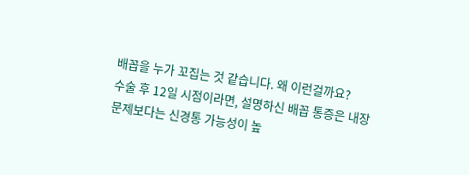배꼽을 누가 꼬집는 것 같습니다. 왜 이런걸까요?
수술 후 12일 시점이라면, 설명하신 배꼽 통증은 내장 문제보다는 신경통 가능성이 높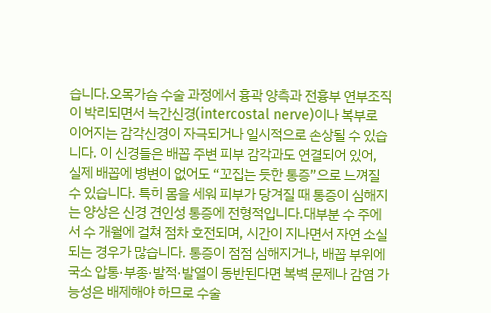습니다.오목가슴 수술 과정에서 흉곽 양측과 전흉부 연부조직이 박리되면서 늑간신경(intercostal nerve)이나 복부로 이어지는 감각신경이 자극되거나 일시적으로 손상될 수 있습니다. 이 신경들은 배꼽 주변 피부 감각과도 연결되어 있어, 실제 배꼽에 병변이 없어도 “꼬집는 듯한 통증”으로 느껴질 수 있습니다. 특히 몸을 세워 피부가 당겨질 때 통증이 심해지는 양상은 신경 견인성 통증에 전형적입니다.대부분 수 주에서 수 개월에 걸쳐 점차 호전되며, 시간이 지나면서 자연 소실되는 경우가 많습니다. 통증이 점점 심해지거나, 배꼽 부위에 국소 압통·부종·발적·발열이 동반된다면 복벽 문제나 감염 가능성은 배제해야 하므로 수술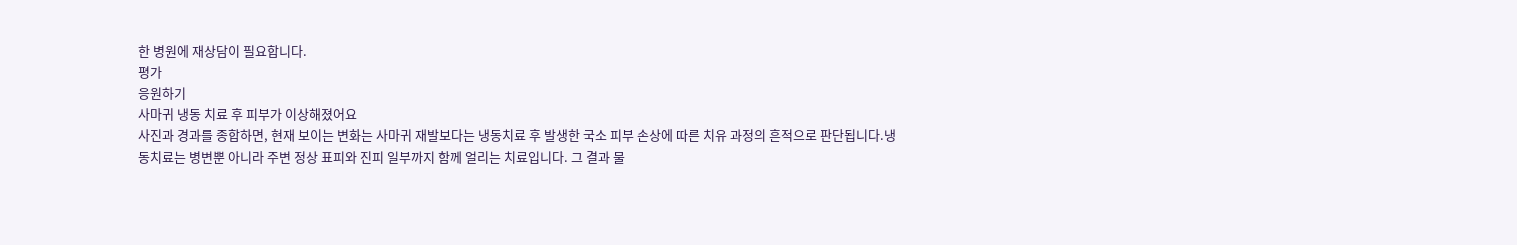한 병원에 재상담이 필요합니다.
평가
응원하기
사마귀 냉동 치료 후 피부가 이상해졌어요
사진과 경과를 종합하면, 현재 보이는 변화는 사마귀 재발보다는 냉동치료 후 발생한 국소 피부 손상에 따른 치유 과정의 흔적으로 판단됩니다.냉동치료는 병변뿐 아니라 주변 정상 표피와 진피 일부까지 함께 얼리는 치료입니다. 그 결과 물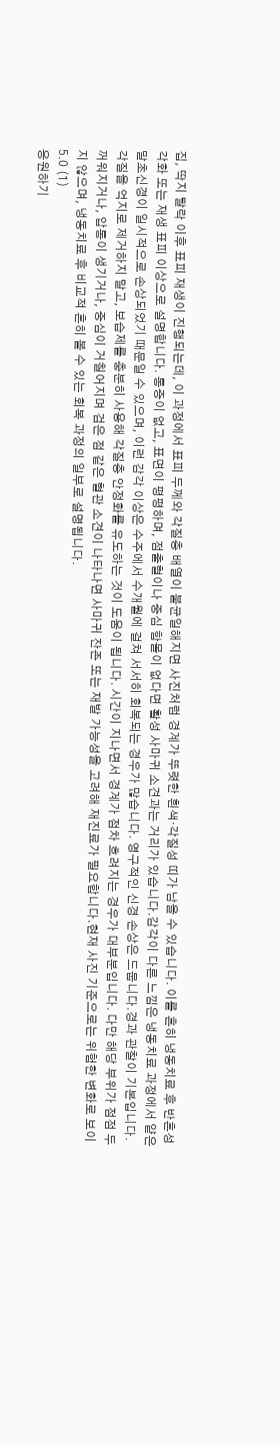집, 딱지 탈락 이후 표피 재생이 진행되는데, 이 과정에서 표피 두께와 각질층 배열이 불균일해지면 사진처럼 경계가 뚜렷한 흰색·각질성 띠가 남을 수 있습니다. 이를 흔히 냉동치료 후 반흔성 각화 또는 재생 표피 이상으로 설명합니다. 통증이 없고, 표면이 평평하며, 점출혈이나 중심 함몰이 없다면 활성 사마귀 소견과는 거리가 있습니다.감각이 다른 느낌은 냉동치료 과정에서 얕은 말초신경이 일시적으로 손상되었기 때문일 수 있으며, 이런 감각 이상은 수주에서 수개월에 걸쳐 서서히 회복되는 경우가 많습니다. 영구적인 신경 손상은 드뭅니다.경과 관찰이 기본입니다. 각질을 억지로 제거하지 말고, 보습제를 충분히 사용해 각질층 안정화를 유도하는 것이 도움이 됩니다. 시간이 지나면서 경계가 점차 흐려지는 경우가 대부분입니다. 다만 해당 부위가 점점 두꺼워지거나, 압통이 생기거나, 중심이 거칠어지며 검은 점 같은 혈관 소견이 나타나면 사마귀 잔존 또는 재발 가능성을 고려해 재진료가 필요합니다.현재 사진 기준으로는 위험한 변화로 보이지 않으며, 냉동치료 후 비교적 흔히 볼 수 있는 회복 과정의 일부로 설명됩니다.
5.0 (1)
응원하기